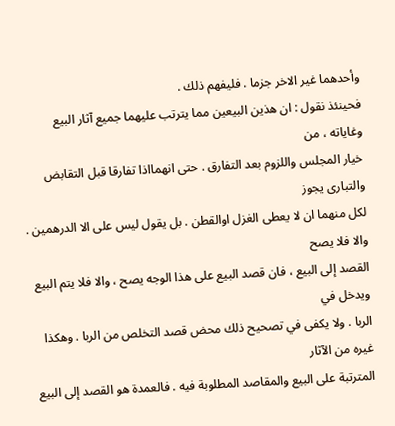وأحدهما غير الاخر جزما . فليفهم ذلك .
فحينئذ نقول : ان هذين البيعين مما يترتب عليهما جميع آثار البيع وغاياته ، من
خيار المجلس واللزوم بعد التفارق . حتى انهمااذا تفارقا قبل التقابض والتبارى يجوز
لكل منهما ان لا يعطى الغزل اوالقطن . بل يقول ليس على الا الدرهمين . والا فلا يصح
القصد إلى البيع ، فان قصد البيع على هذا الوجه يصح ، والا فلا يتم البيع ويدخل في
الربا . ولا يكفى في تصحيح ذلك محض قصد التخلص من الربا . وهكذا غيره من الآثار
المترتبة على البيع والمقاصد المطلوبة فيه . فالعمدة هو القصد إلى البيع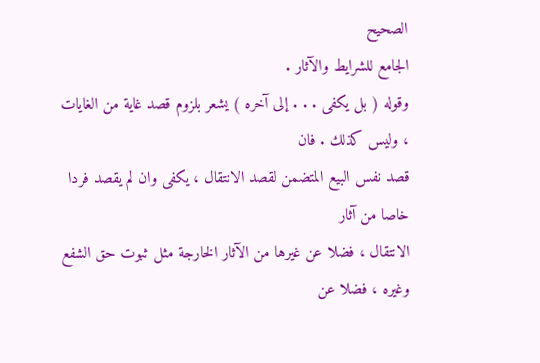الصحيح
الجامع للشرايط والآثار .
وقوله ( بل يكفى . . . إلى آخره ) يشعر بلزوم قصد غاية من الغايات ، وليس كذلك . فان
قصد نفس البيع المتضمن لقصد الانتقال ، يكفى وان لم يقصد فردا خاصا من آثار
الانتقال ، فضلا عن غيرها من الآثار الخارجة مثل ثبوت حق الشفع وغيره ، فضلا عن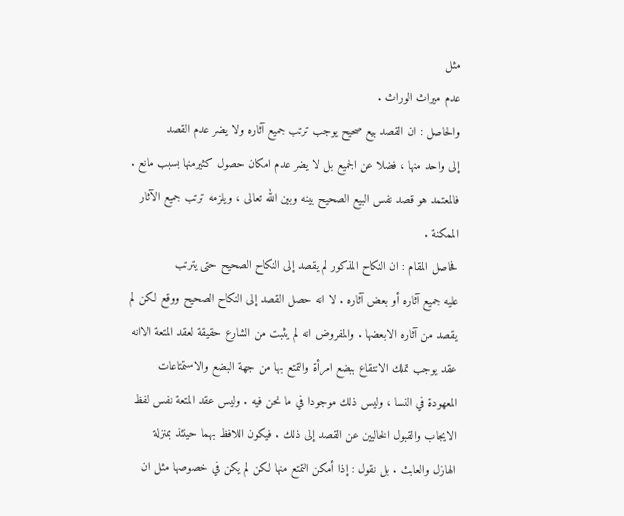مثل
عدم ميراث الوراث .
والحاصل : ان القصد بيع صحيح يوجب ترتب جميع آثاره ولا يضر عدم القصد
إلى واحد منها ، فضلا عن الجميع بل لا يضر عدم امكان حصول كثيرمنها بسبب مانع .
فالمعتمد هو قصد نفس البيع الصحيح بينه وبين الله تعالى ، ويلزمه ترتب جميع الآثار
الممكنة .
فحاصل المقام : ان النكاح المذكور لم يقصد إلى النكاح الصحيح حتى يترتب
عليه جميع آثاره أو بعض آثاره . لا انه حصل القصد إلى النكاح الصحيح ووقع لكن لم
يقصد من آثاره الابعضها . والمفروض انه لم يثبت من الشارع حقيقة لعقد المتعة الاانه
عقد يوجب تملك الانتقاع ببضع امرأة والتمتع بها من جهة البضع والاستمتاعات
المعهودة في النسا ، وليس ذلك موجودا في ما نحن فيه . وليس عقد المتعة نفس لفظ
الايجاب والقبول الخاليين عن القصد إلى ذلك . فيكون اللافظ بهما حينئذ بمنزلة
الهازل والعابث . بل نقول : إذا أمكن التمتع منها لكن لم يكن في خصوصها مثل ان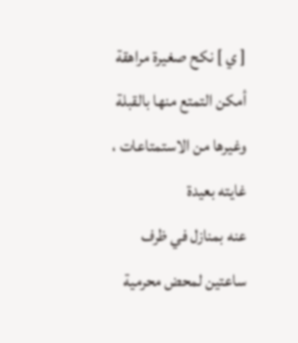[ ي ] نكح صغيرة مراهقة أمكن التمتع منها بالقبلة وغيرها من الاستمتاعات ، غايته بعيدة
عنه بمنازل في ظرف ساعتين لمحض محرمية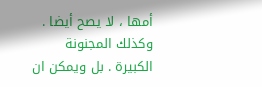أمها ، لا يصح أيضا . وكذلك المجنونة
الكبيرة . بل ويمكن ان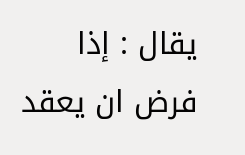يقال : إذا فرض ان يعقد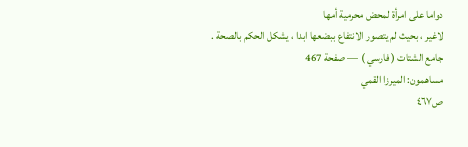دواما على امرأة لمحض محرمية أمها
لاغير ، بحيث لم يتصور الانتفاع ببضعها ابدا ، يشكل الحكم بالصحة .
جامع الشتات ( فارسي ) — صفحة 467
مساهمون: الميرزا القمي
ص٤٦٧